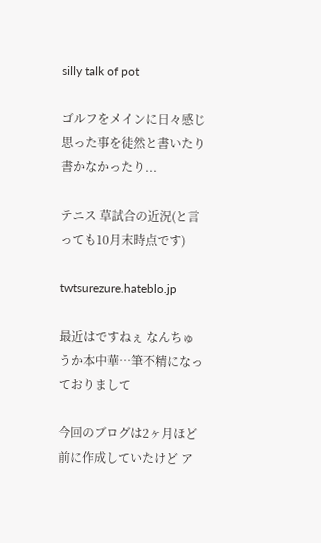silly talk of pot

ゴルフをメインに日々感じ思った事を徒然と書いたり書かなかったり...

テニス 草試合の近況(と言っても10月末時点です)

twtsurezure.hateblo.jp

最近はですねぇ なんちゅうか本中華…筆不精になっておりまして

今回のブログは2ヶ月ほど前に作成していたけど ア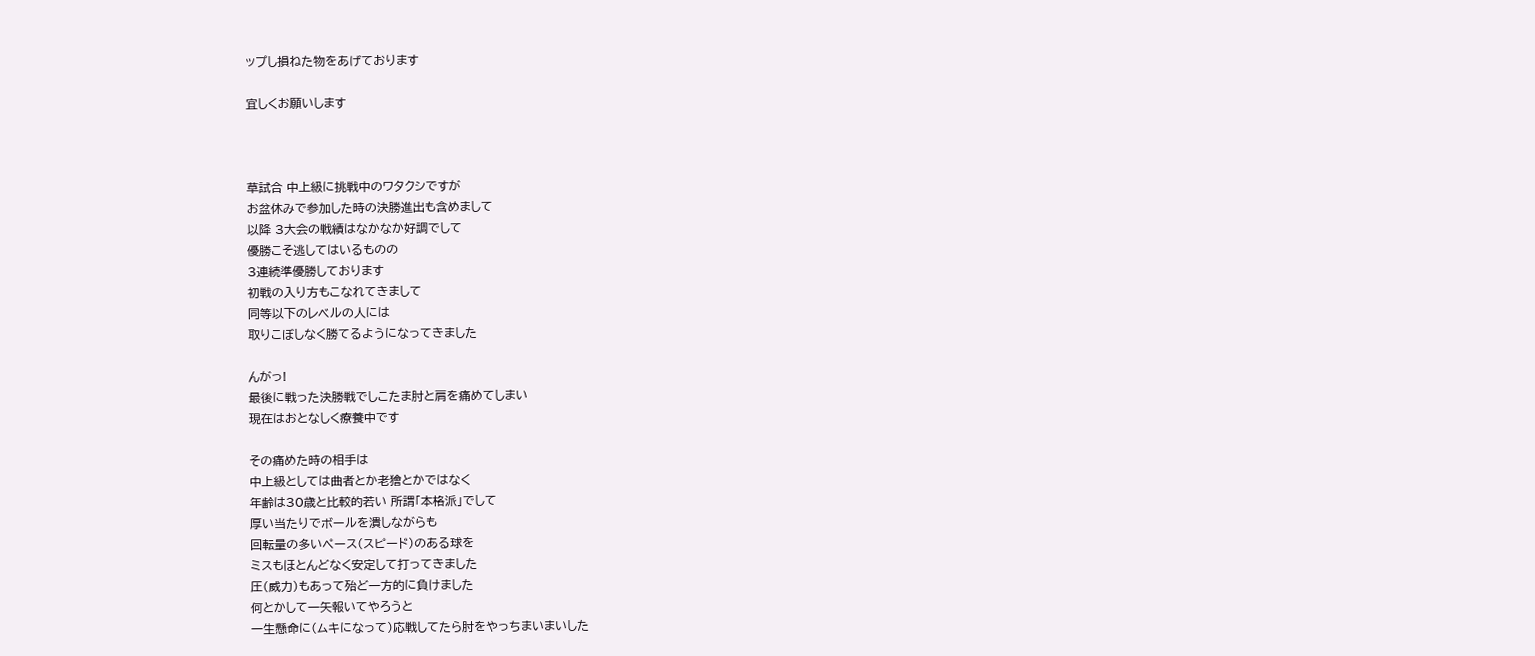ップし損ねた物をあげております

宜しくお願いします



草試合 中上級に挑戦中のワタクシですが
お盆休みで参加した時の決勝進出も含めまして
以降 3大会の戦績はなかなか好調でして
優勝こそ逃してはいるものの
3連続準優勝しております
初戦の入り方もこなれてきまして
同等以下のレベルの人には
取りこぼしなく勝てるようになってきました

んがっ!
最後に戦った決勝戦でしこたま肘と肩を痛めてしまい
現在はおとなしく療養中です

その痛めた時の相手は
中上級としては曲者とか老獪とかではなく
年齢は30歳と比較的若い 所謂「本格派」でして
厚い当たりでボールを潰しながらも
回転量の多いペース(スピード)のある球を
ミスもほとんどなく安定して打ってきました
圧(威力)もあって殆ど一方的に負けました
何とかして一矢報いてやろうと
一生懸命に(ムキになって)応戦してたら肘をやっちまいまいした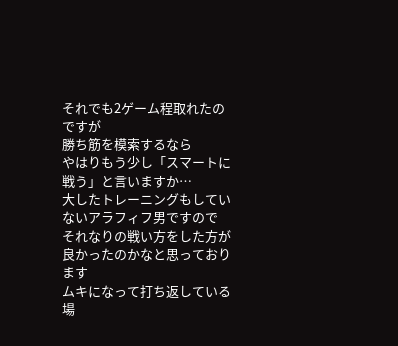それでも2ゲーム程取れたのですが
勝ち筋を模索するなら
やはりもう少し「スマートに戦う」と言いますか…
大したトレーニングもしていないアラフィフ男ですので
それなりの戦い方をした方が良かったのかなと思っております
ムキになって打ち返している場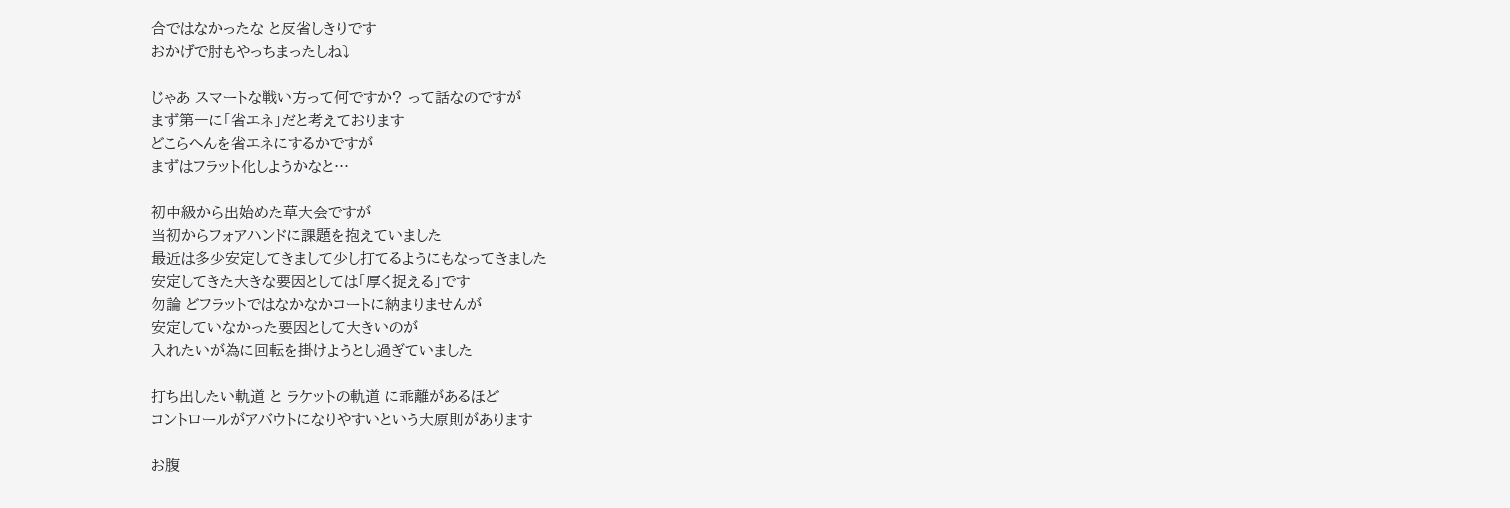合ではなかったな と反省しきりです
おかげで肘もやっちまったしね⤵

じゃあ スマートな戦い方って何ですか? って話なのですが
まず第一に「省エネ」だと考えております
どこらへんを省エネにするかですが
まずはフラット化しようかなと…

初中級から出始めた草大会ですが
当初からフォアハンドに課題を抱えていました
最近は多少安定してきまして少し打てるようにもなってきました
安定してきた大きな要因としては「厚く捉える」です
勿論 どフラットではなかなかコートに納まりませんが
安定していなかった要因として大きいのが
入れたいが為に回転を掛けようとし過ぎていました

打ち出したい軌道 と ラケットの軌道 に乖離があるほど
コントロールがアバウトになりやすいという大原則があります

お腹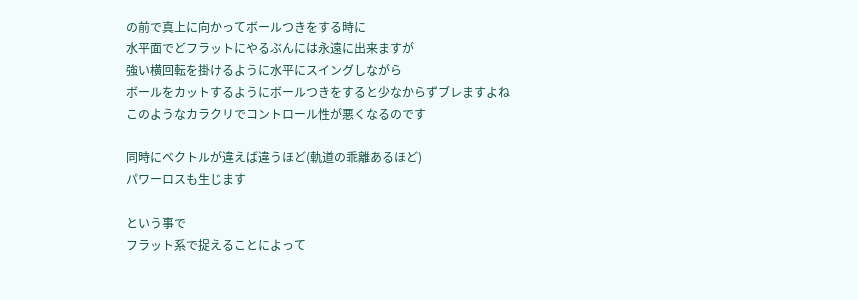の前で真上に向かってボールつきをする時に
水平面でどフラットにやるぶんには永遠に出来ますが
強い横回転を掛けるように水平にスイングしながら
ボールをカットするようにボールつきをすると少なからずブレますよね
このようなカラクリでコントロール性が悪くなるのです

同時にベクトルが違えば違うほど(軌道の乖離あるほど)
パワーロスも生じます

という事で
フラット系で捉えることによって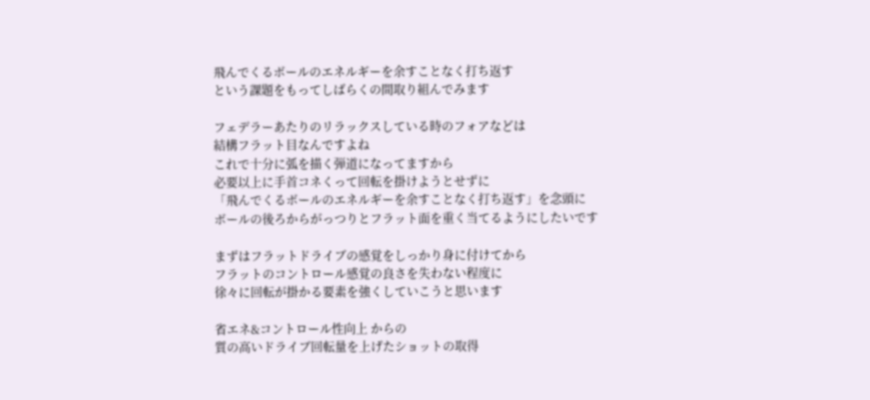飛んでくるボールのエネルギーを余すことなく打ち返す
という課題をもってしばらくの間取り組んでみます

フェデラーあたりのリラックスしている時のフォアなどは
結構フラット目なんですよね
これで十分に弧を描く弾道になってますから
必要以上に手首コネくって回転を掛けようとせずに
「飛んでくるボールのエネルギーを余すことなく打ち返す」を念頭に
ボールの後ろからがっつりとフラット面を重く当てるようにしたいです

まずはフラットドライブの感覚をしっかり身に付けてから
フラットのコントロール感覚の良さを失わない程度に
徐々に回転が掛かる要素を強くしていこうと思います

省エネ&コントロール性向上 からの
質の高いドライブ回転量を上げたショットの取得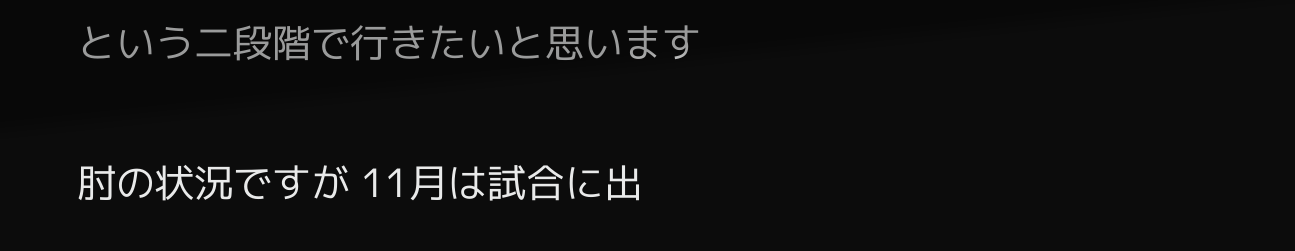という二段階で行きたいと思います

肘の状況ですが 11月は試合に出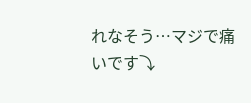れなそう…マジで痛いです⤵